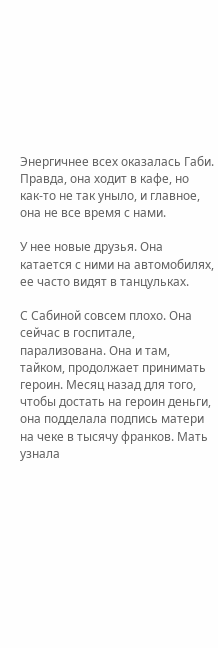Энергичнее всех оказалась Габи. Правда, она ходит в кафе, но как-то не так уныло, и главное, она не все время с нами.

У нее новые друзья. Она катается с ними на автомобилях, ее часто видят в танцульках.

С Сабиной совсем плохо. Она сейчас в госпитале, парализована. Она и там, тайком, продолжает принимать героин. Месяц назад для того, чтобы достать на героин деньги, она подделала подпись матери на чеке в тысячу франков. Мать узнала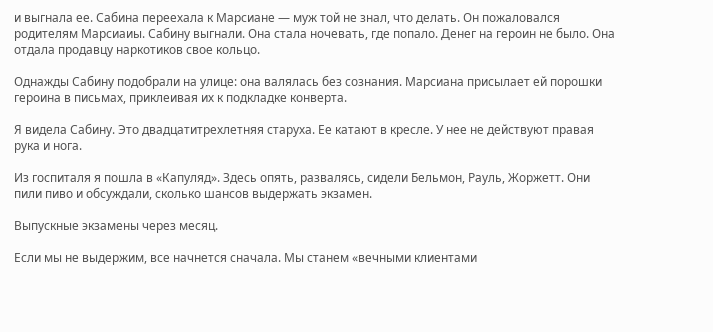и выгнала ее. Сабина переехала к Марсиане — муж той не знал, что делать. Он пожаловался родителям Марсиаиы. Сабину выгнали. Она стала ночевать, где попало. Денег на героин не было. Она отдала продавцу наркотиков свое кольцо.

Однажды Сабину подобрали на улице: она валялась без сознания. Марсиана присылает ей порошки героина в письмах, приклеивая их к подкладке конверта.

Я видела Сабину. Это двадцатитрехлетняя старуха. Ее катают в кресле. У нее не действуют правая рука и нога.

Из госпиталя я пошла в «Капуляд». Здесь опять, развалясь, сидели Бельмон, Рауль, Жоржетт. Они пили пиво и обсуждали, сколько шансов выдержать экзамен.

Выпускные экзамены через месяц.

Если мы не выдержим, все начнется сначала. Мы станем «вечными клиентами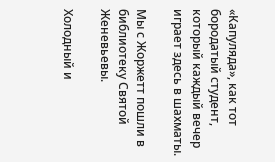«Капуляда», как тот бородатый студент, который каждый вечер играет здесь в шахматы.

Мы с Жоржетт пошли в библиотеку Святой Женевьевы.

Холодный и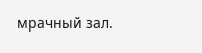мрачный зал.